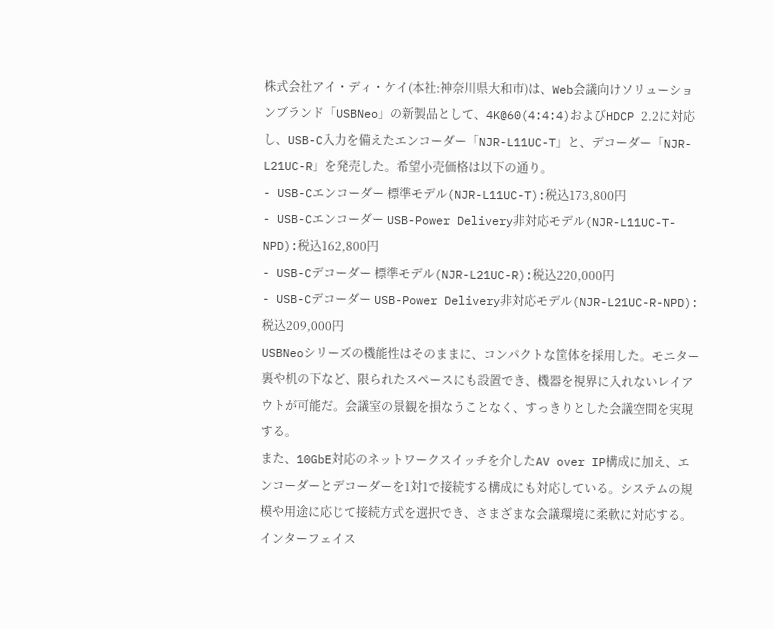株式会社アイ・ディ・ケイ(本社:神奈川県大和市)は、Web会議向けソリューションブランド「USBNeo」の新製品として、4K@60(4:4:4)およびHDCP 2.2に対応し、USB-C入力を備えたエンコーダー「NJR-L11UC-T」と、デコーダー「NJR-L21UC-R」を発売した。希望小売価格は以下の通り。
- USB-Cエンコーダー 標準モデル(NJR-L11UC-T):税込173,800円
- USB-Cエンコーダー USB-Power Delivery非対応モデル(NJR-L11UC-T-NPD):税込162,800円
- USB-Cデコーダー 標準モデル(NJR-L21UC-R):税込220,000円
- USB-Cデコーダー USB-Power Delivery非対応モデル(NJR-L21UC-R-NPD):税込209,000円
USBNeoシリーズの機能性はそのままに、コンパクトな筐体を採用した。モニター裏や机の下など、限られたスペースにも設置でき、機器を視界に入れないレイアウトが可能だ。会議室の景観を損なうことなく、すっきりとした会議空間を実現する。
また、10GbE対応のネットワークスイッチを介したAV over IP構成に加え、エンコーダーとデコーダーを1対1で接続する構成にも対応している。システムの規模や用途に応じて接続方式を選択でき、さまざまな会議環境に柔軟に対応する。
インターフェイス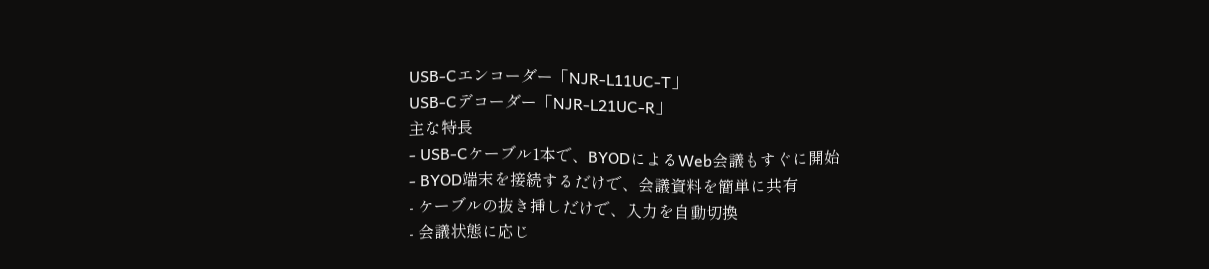USB-Cエンコーダー「NJR-L11UC-T」
USB-Cデコーダー「NJR-L21UC-R」
主な特長
- USB-Cケーブル1本で、BYODによるWeb会議もすぐに開始
- BYOD端末を接続するだけで、会議資料を簡単に共有
- ケーブルの抜き挿しだけで、入力を自動切換
- 会議状態に応じ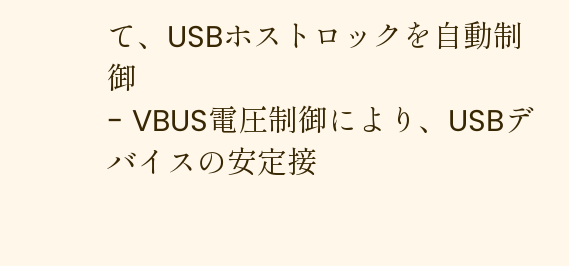て、USBホストロックを自動制御
- VBUS電圧制御により、USBデバイスの安定接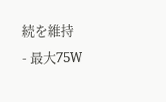続を維持
- 最大75W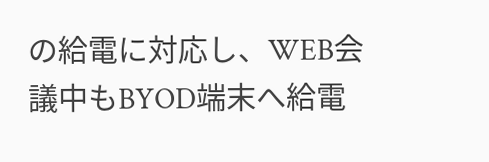の給電に対応し、WEB会議中もBYOD端末へ給電